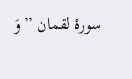سورۂ لقمان ’’وَ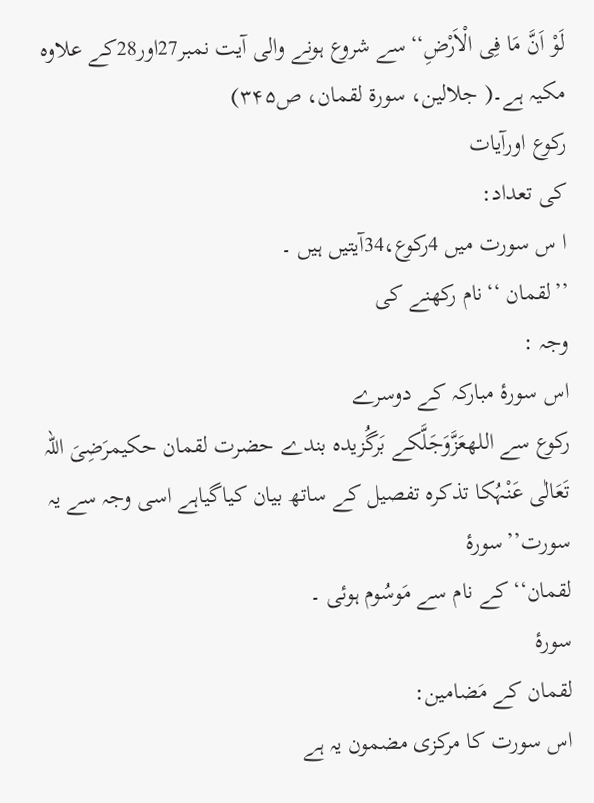لَوْ اَنَّ مَا فِی الْاَرْضِ‘‘سے شروع ہونے والی آیت نمبر27اور28کے علاوہ مکیہ ہے۔( جلالین، سورۃ لقمان، ص۳۴۵)
رکوع اورآیات
کی تعداد:
ا س سورت میں 4رکوع،34آیتیں ہیں ۔
’’لقمان ‘‘نام رکھنے کی
وجہ :
اس سورۂ مبارکہ کے دوسرے
رکوع سے اللهعَزَّوَجَلَّکے بَرگُزیدہ بندے حضرت لقمان حکیمرَضِیَ اللہ تَعَالٰی عَنْہُکا تذکرہ تفصیل کے ساتھ بیان کیاگیاہے اسی وجہ سے یہ سورت’’سورۂ
لقمان‘‘ کے نام سے مَوسُوم ہوئی ۔
سورۂ
لقمان کے مَضامین:
اس سورت کا مرکزی مضمون یہ ہے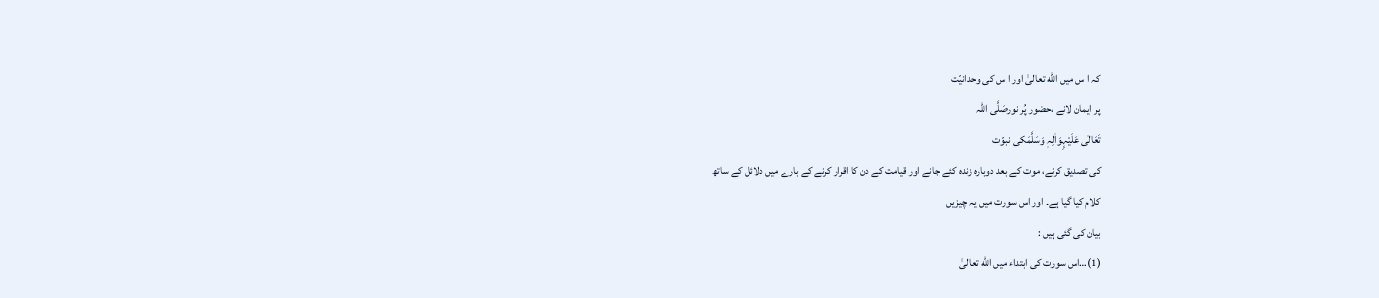کہ ا س میں الله تعالیٰ اور ا س کی وحدانیّت
پر ایمان لانے ،حضور پُر نورصَلَّی اللہ
تَعَالٰی عَلَیْہِوَاٰلِہٖ وَسَلَّمَکی نبوّت
کی تصدیق کرنے، موت کے بعد دوبارہ زندہ کئے جانے اور قیامت کے دن کا اقرار کرنے کے بارے میں دلائل کے ساتھ
کلام کیا گیا ہے۔ اور اس سورت میں یہ چیزیں
بیان کی گئی ہیں :
(1)…اس سورت کی ابتداء میں الله تعالیٰ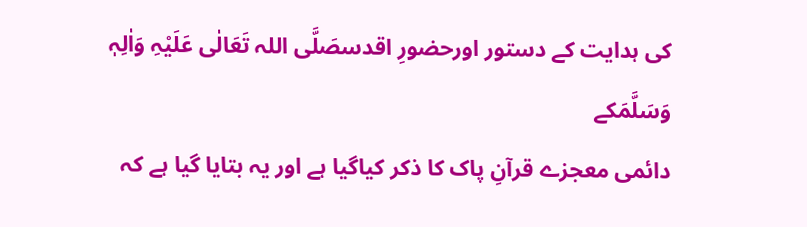کی ہدایت کے دستور اورحضورِ اقدسصَلَّی اللہ تَعَالٰی عَلَیْہِ وَاٰلِہٖ
وَسَلَّمَکے
دائمی معجزے قرآنِ پاک کا ذکر کیاگیا ہے اور یہ بتایا گیا ہے کہ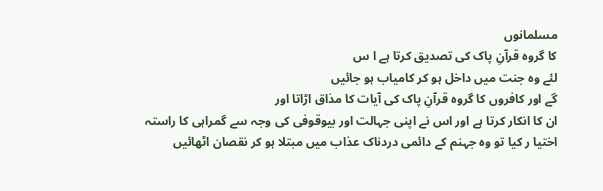مسلمانوں
کا گروہ قرآنِ پاک کی تصدیق کرتا ہے ا س
لئے وہ جنت میں داخل ہو کر کامیاب ہو جائیں
گے اور کافروں کا گروہ قرآنِ پاک کی آیات کا مذاق اڑاتا اور
ان کا انکار کرتا ہے اور اس نے اپنی جہالت اور بیوقوفی کی وجہ سے گمراہی کا راستہ
اختیا ر کیا تو وہ جہنم کے دائمی دردناک عذاب میں مبتلا ہو کر نقصان اٹھائیں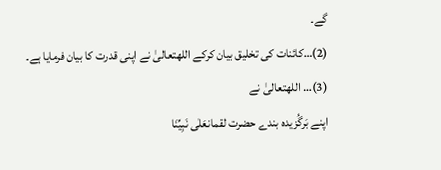گے۔
(2)…کائنات کی تخلیق بیان کرکے اللهتعالیٰ نے اپنی قدرت کا بیان فرمایا ہے۔
(3)… اللهتعالیٰ نے
اپنے بَرگُزیدہ بندے حضرت لقمانعَلٰی نَبِیِّنَا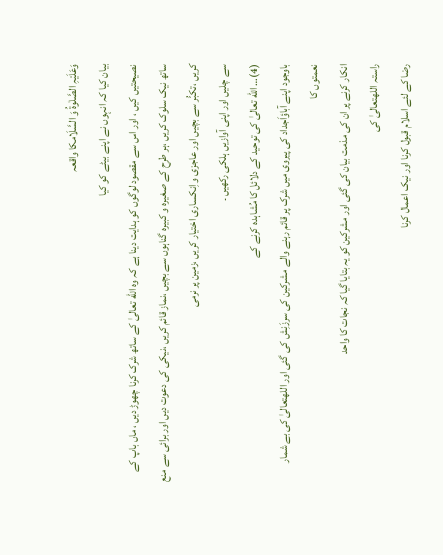وَعَلَیْہِ الصَّلٰوۃُ وَ السَّلَامکا واقعہ
بیان کیا کہ انہوں نے اپنے بیٹے کو کیا
نصیحتیں کیں ، اور اس سے مقصود لوگوں کو ہدایت دینا ہے کہ وہ الله تعالیٰ کے ساتھ شرک کرنا چھوڑ دیں ، ماں باپ کے ساتھ نیک سلوک کریں ،ہر طرح کے صغیرہ و کبیرہ گناہوں سے بچیں ،نماز قائم کریں ،نیکی کی دعوت دیں اور برائی سے منع کریں ،تکبُّر سے بچیں اور عاجزی و اِنکساری اختیار کریں ،زمین پر نرمی
سے چلیں اور اپنی آوازیں ہلکی رکھیں ۔
(4)… الله تعالیٰ کی توحید کے دلائل کا مُشاہدہ کرنے کے
باوجود اپنے آباؤاَجداد کی پیروی میں شرک پر قائم رہنے والے مشرکین کی سرزَنِش کی گئی اور اللهتعالیٰ کی بے شمار نعمتوں کا
انکار کرنے پر ان کی مذمت بیان کی گئی اور مشرکین کو یہ بتایا گیا کہ نجات کا واحد
راستہ اللهتعالیٰ کی
رضا کے لئے اسلام قبول کرنا اور نیک اعمال کرنا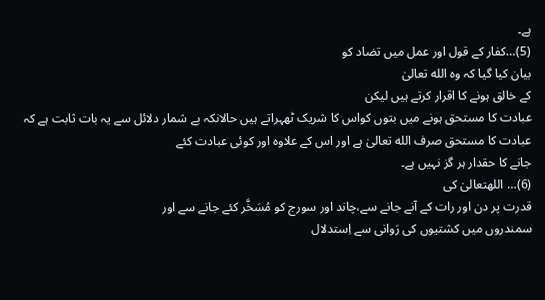ہے۔
(5)…کفار کے قول اور عمل میں تضاد کو
بیان کیا گیا کہ وہ الله تعالیٰ
کے خالق ہونے کا اقرار کرتے ہیں لیکن
عبادت کا مستحق ہونے میں بتوں کواس کا شریک ٹھہراتے ہیں حالانکہ بے شمار دلائل سے یہ بات ثابت ہے کہ
عبادت کا مستحق صرف الله تعالیٰ ہے اور اس کے علاوہ اور کوئی عبادت کئے
جانے کا حقدار ہر گز نہیں ہے۔
(6)… اللهتعالیٰ کی
قدرت پر دن اور رات کے آنے جانے سے،چاند اور سورج کو مُسَخَّر کئے جانے سے اور
سمندروں میں کشتیوں کی رَوانی سے اِستدلال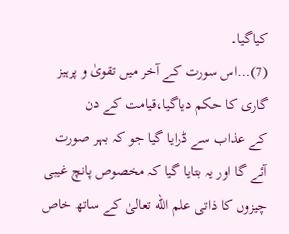کیاگیا۔
(7)…اس سورت کے آخر میں تقویٰ و پرہیز گاری کا حکم دیاگیا،قیامت کے دن
کے عذاب سے ڈرایا گیا جو کہ بہر صورت آئے گا اور یہ بتایا گیا کہ مخصوص پانچ غیبی
چیزوں کا ذاتی علم الله تعالیٰ کے ساتھ خاص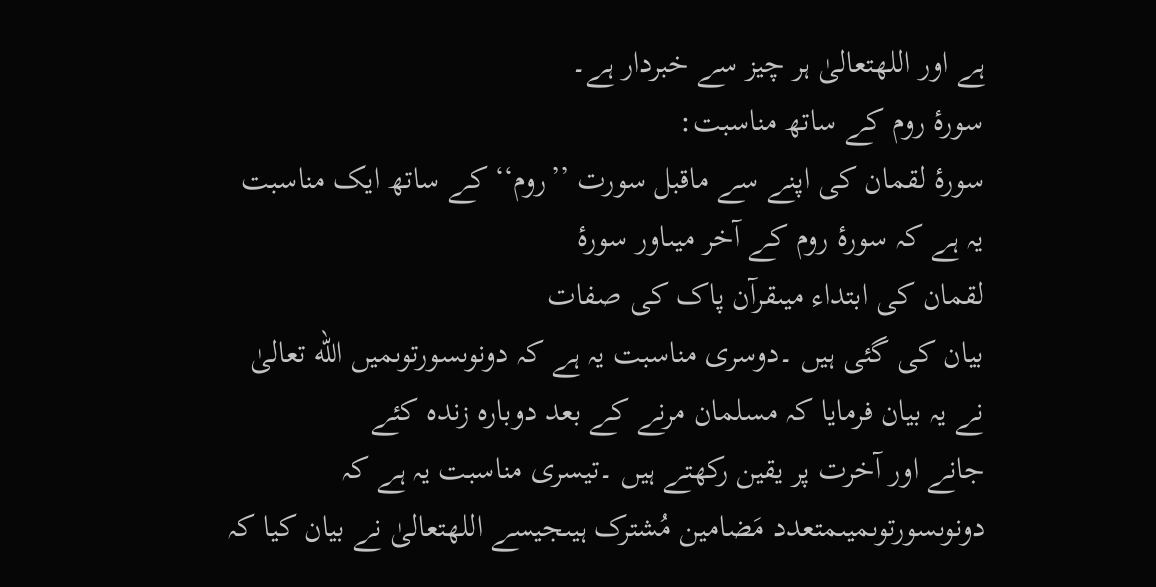ہے اور اللهتعالیٰ ہر چیز سے خبردار ہے۔
سورۂ روم کے ساتھ مناسبت:
سورۂ لقمان کی اپنے سے ماقبل سورت ’’روم‘‘ کے ساتھ ایک مناسبت
یہ ہے کہ سورۂ روم کے آخر میںاور سورۂ
لقمان کی ابتداء میںقرآن پاک کی صفات
بیان کی گئی ہیں ۔دوسری مناسبت یہ ہے کہ دونوںسورتوںمیں الله تعالیٰ نے یہ بیان فرمایا کہ مسلمان مرنے کے بعد دوبارہ زندہ کئے
جانے اور آخرت پر یقین رکھتے ہیں ۔تیسری مناسبت یہ ہے کہ دونوںسورتوںمیںمتعدد مَضامین مُشترک ہیںجیسے اللهتعالیٰ نے بیان کیا کہ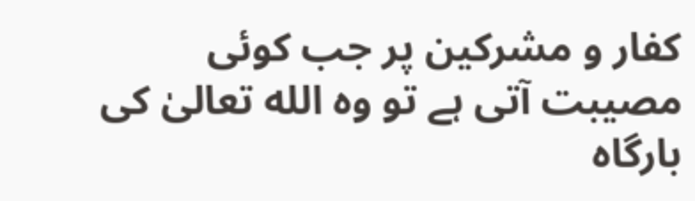کفار و مشرکین پر جب کوئی مصیبت آتی ہے تو وہ الله تعالیٰ کی بارگاہ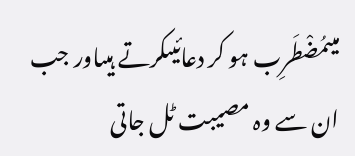میںمُضْطَرِب ہو کر دعائیںکرتے ہیںاور جب ان سے وہ مصیبت ٹل جاتی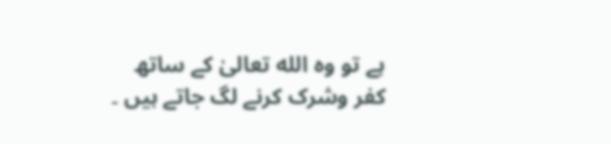ہے تو وہ الله تعالیٰ کے ساتھ
کفر وشرک کرنے لگ جاتے ہیں ۔